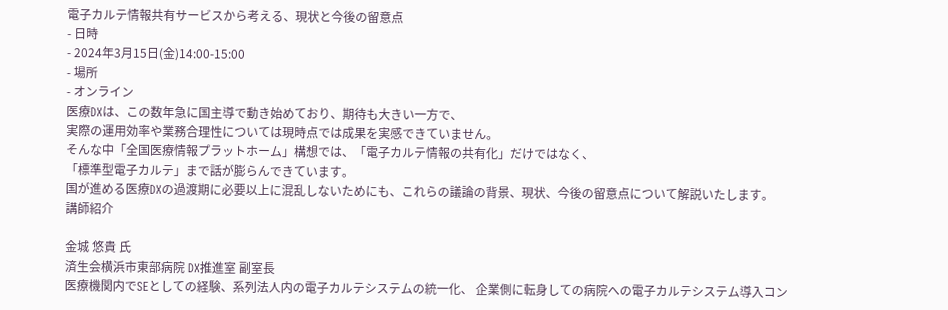電子カルテ情報共有サービスから考える、現状と今後の留意点
- 日時
- 2024年3月15日(金)14:00-15:00
- 場所
- オンライン
医療DXは、この数年急に国主導で動き始めており、期待も大きい一方で、
実際の運用効率や業務合理性については現時点では成果を実感できていません。
そんな中「全国医療情報プラットホーム」構想では、「電子カルテ情報の共有化」だけではなく、
「標準型電子カルテ」まで話が膨らんできています。
国が進める医療DXの過渡期に必要以上に混乱しないためにも、これらの議論の背景、現状、今後の留意点について解説いたします。
講師紹介

金城 悠貴 氏
済生会横浜市東部病院 DX推進室 副室長
医療機関内でSEとしての経験、系列法人内の電子カルテシステムの統一化、 企業側に転身しての病院への電子カルテシステム導入コン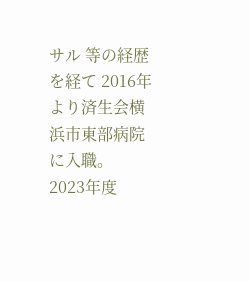サル 等の経歴を経て 2016年より済生会横浜市東部病院に入職。 2023年度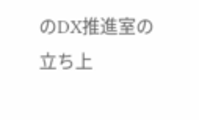のDX推進室の立ち上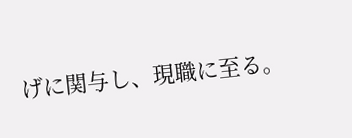げに関与し、現職に至る。